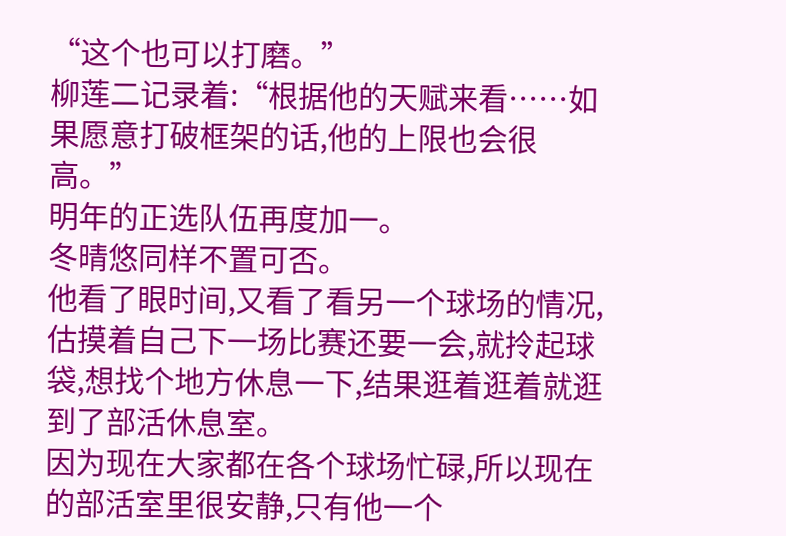“这个也可以打磨。”
柳莲二记录着:“根据他的天赋来看……如果愿意打破框架的话,他的上限也会很高。”
明年的正选队伍再度加一。
冬晴悠同样不置可否。
他看了眼时间,又看了看另一个球场的情况,估摸着自己下一场比赛还要一会,就拎起球袋,想找个地方休息一下,结果逛着逛着就逛到了部活休息室。
因为现在大家都在各个球场忙碌,所以现在的部活室里很安静,只有他一个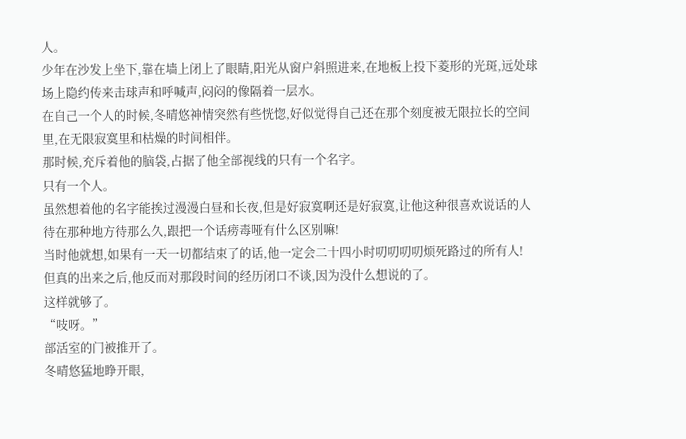人。
少年在沙发上坐下,靠在墙上闭上了眼睛,阳光从窗户斜照进来,在地板上投下菱形的光斑,远处球场上隐约传来击球声和呼喊声,闷闷的像隔着一层水。
在自己一个人的时候,冬晴悠神情突然有些恍惚,好似觉得自己还在那个刻度被无限拉长的空间里,在无限寂寞里和枯燥的时间相伴。
那时候,充斥着他的脑袋,占据了他全部视线的只有一个名字。
只有一个人。
虽然想着他的名字能挨过漫漫白昼和长夜,但是好寂寞啊还是好寂寞,让他这种很喜欢说话的人待在那种地方待那么久,跟把一个话痨毒哑有什么区别嘛!
当时他就想,如果有一天一切都结束了的话,他一定会二十四小时叨叨叨叨烦死路过的所有人!
但真的出来之后,他反而对那段时间的经历闭口不谈,因为没什么想说的了。
这样就够了。
“吱呀。”
部活室的门被推开了。
冬晴悠猛地睁开眼,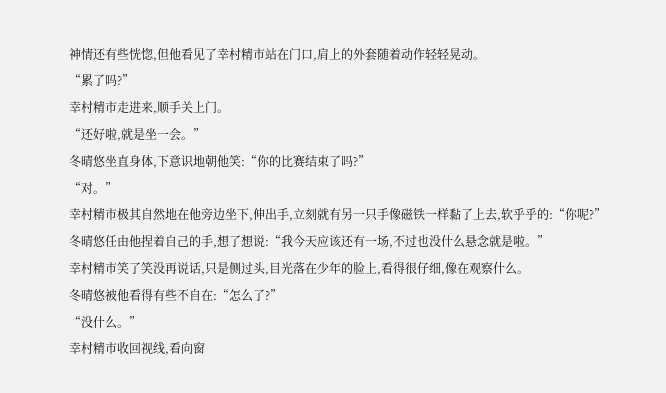神情还有些恍惚,但他看见了幸村精市站在门口,肩上的外套随着动作轻轻晃动。
“累了吗?”
幸村精市走进来,顺手关上门。
“还好啦,就是坐一会。”
冬晴悠坐直身体,下意识地朝他笑:“你的比赛结束了吗?”
“对。”
幸村精市极其自然地在他旁边坐下,伸出手,立刻就有另一只手像磁铁一样黏了上去,软乎乎的:“你呢?”
冬晴悠任由他捏着自己的手,想了想说:“我今天应该还有一场,不过也没什么悬念就是啦。”
幸村精市笑了笑没再说话,只是侧过头,目光落在少年的脸上,看得很仔细,像在观察什么。
冬晴悠被他看得有些不自在:“怎么了?”
“没什么。”
幸村精市收回视线,看向窗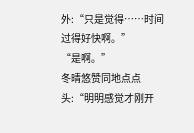外:“只是觉得……时间过得好快啊。”
“是啊。”
冬晴悠赞同地点点头:“明明感觉才刚开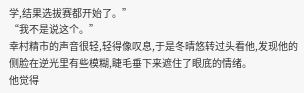学,结果选拔赛都开始了。”
“我不是说这个。”
幸村精市的声音很轻,轻得像叹息,于是冬晴悠转过头看他,发现他的侧脸在逆光里有些模糊,睫毛垂下来遮住了眼底的情绪。
他觉得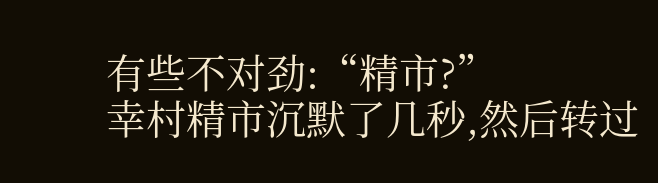有些不对劲:“精市?”
幸村精市沉默了几秒,然后转过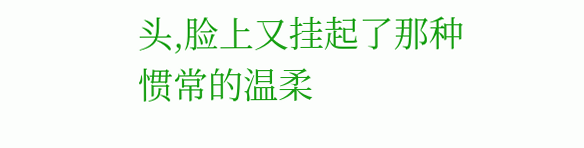头,脸上又挂起了那种惯常的温柔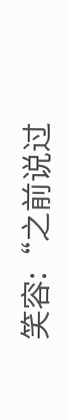笑容:“之前说过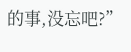的事,没忘吧?”